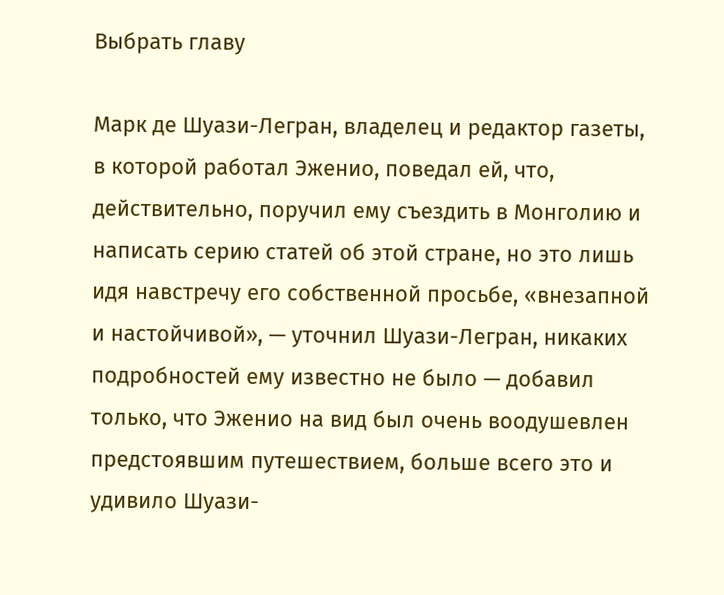Выбрать главу

Марк де Шуази-Легран, владелец и редактор газеты, в которой работал Эженио, поведал ей, что, действительно, поручил ему съездить в Монголию и написать серию статей об этой стране, но это лишь идя навстречу его собственной просьбе, «внезапной и настойчивой», — уточнил Шуази-Легран, никаких подробностей ему известно не было — добавил только, что Эженио на вид был очень воодушевлен предстоявшим путешествием, больше всего это и удивило Шуази-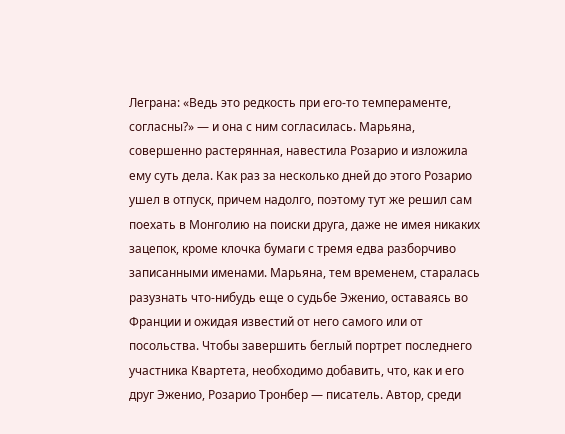Леграна: «Ведь это редкость при его-то темпераменте, согласны?» — и она с ним согласилась. Марьяна, совершенно растерянная, навестила Розарио и изложила ему суть дела. Как раз за несколько дней до этого Розарио ушел в отпуск, причем надолго, поэтому тут же решил сам поехать в Монголию на поиски друга, даже не имея никаких зацепок, кроме клочка бумаги с тремя едва разборчиво записанными именами. Марьяна, тем временем, старалась разузнать что-нибудь еще о судьбе Эженио, оставаясь во Франции и ожидая известий от него самого или от посольства. Чтобы завершить беглый портрет последнего участника Квартета, необходимо добавить, что, как и его друг Эженио, Розарио Тронбер — писатель. Автор, среди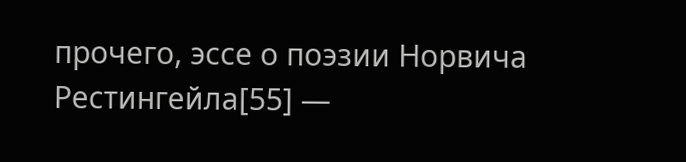прочего, эссе о поэзии Норвича Рестингейла[55] —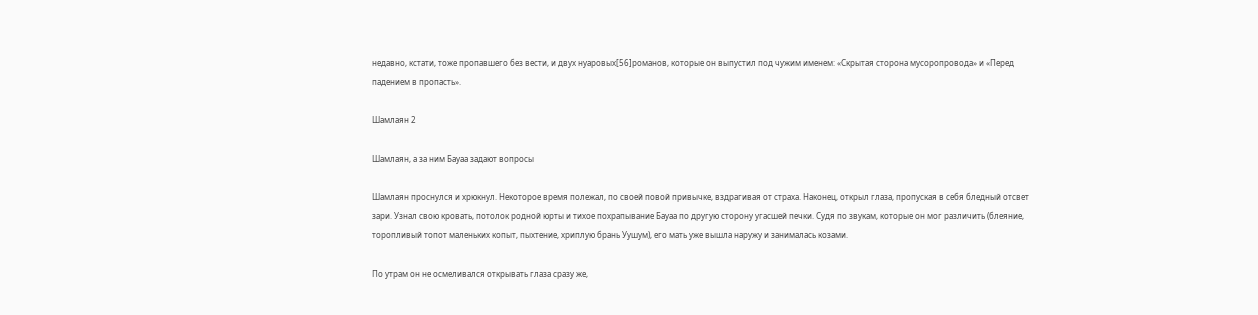недавно, кстати, тоже пропавшего без вести, и двух нуаровых[56]романов, которые он выпустил под чужим именем: «Скрытая сторона мусоропровода» и «Перед падением в пропасть».

Шамлаян 2

Шамлаян, а за ним Бауаа задают вопросы

Шамлаян проснулся и хрюкнул. Некоторое время полежал, по своей повой привычке, вздрагивая от страха. Наконец, открыл глаза, пропуская в себя бледный отсвет зари. Узнал свою кровать, потолок родной юрты и тихое похрапывание Бауаа по другую сторону угасшей печки. Судя по звукам, которые он мог различить (блеяние, торопливый топот маленьких копыт, пыхтение, хриплую брань Уушум), его мать уже вышла наружу и занималась козами.

По утрам он не осмеливался открывать глаза сразу же,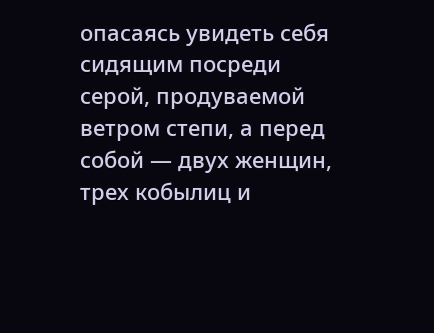опасаясь увидеть себя сидящим посреди серой, продуваемой ветром степи, а перед собой — двух женщин, трех кобылиц и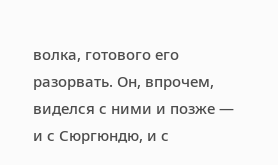волка, готового его разорвать. Он, впрочем, виделся с ними и позже — и с Сюргюндю, и с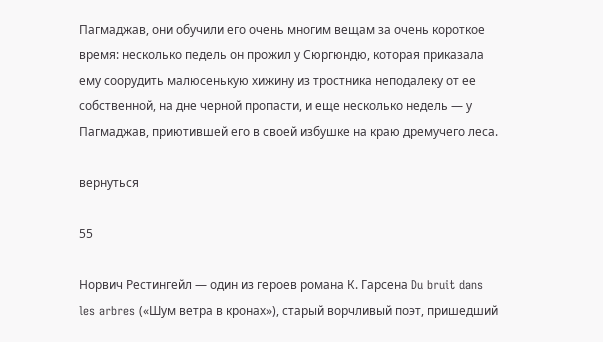Пагмаджав, они обучили его очень многим вещам за очень короткое время: несколько педель он прожил у Сюргюндю, которая приказала ему соорудить малюсенькую хижину из тростника неподалеку от ее собственной, на дне черной пропасти, и еще несколько недель — у Пагмаджав, приютившей его в своей избушке на краю дремучего леса.

вернуться

55

Норвич Рестингейл — один из героев романа К. Гарсена Du bruit dans les arbres («Шум ветра в кронах»), старый ворчливый поэт, пришедший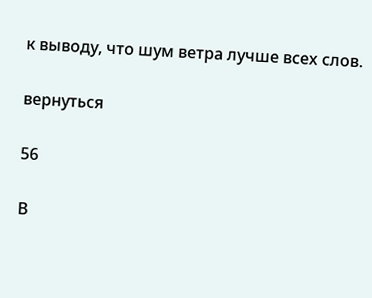к выводу, что шум ветра лучше всех слов.

вернуться

56

В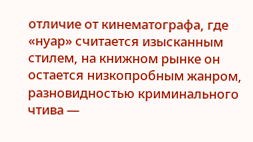отличие от кинематографа, где «нуар» считается изысканным стилем, на книжном рынке он остается низкопробным жанром, разновидностью криминального чтива —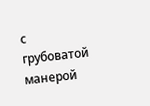с грубоватой манерой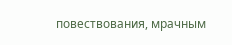повествования, мрачным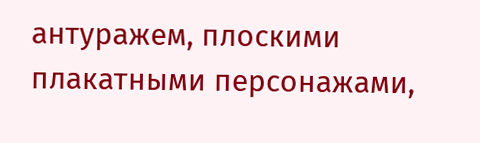антуражем, плоскими плакатными персонажами,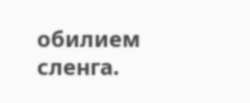обилием сленга.